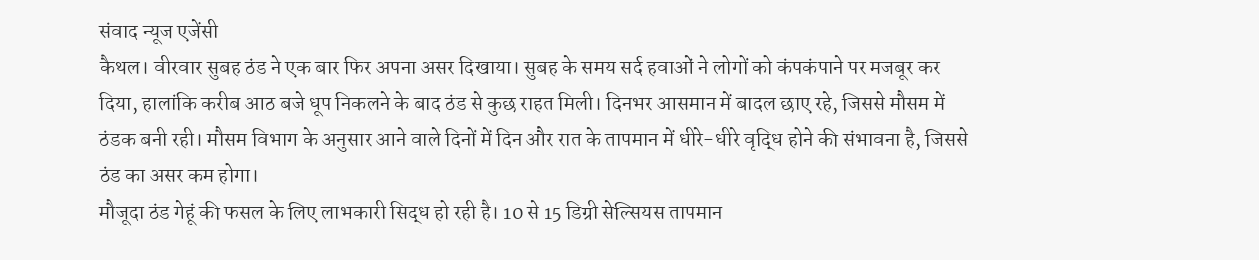संवाद न्यूज एजेंसी
कैथल। वीरवार सुबह ठंड ने एक बार फिर अपना असर दिखाया। सुबह के समय सर्द हवाओं ने लोगों को कंपकंपाने पर मजबूर कर दिया, हालांकि करीब आठ बजे धूप निकलने के बाद ठंड से कुछ राहत मिली। दिनभर आसमान में बादल छाए रहे, जिससे मौसम में ठंडक बनी रही। मौसम विभाग के अनुसार आने वाले दिनों में दिन और रात के तापमान में धीरे-धीरे वृद्धि होने की संभावना है, जिससे ठंड का असर कम होगा।
मौजूदा ठंड गेहूं की फसल के लिए लाभकारी सिद्ध हो रही है। 10 से 15 डिग्री सेल्सियस तापमान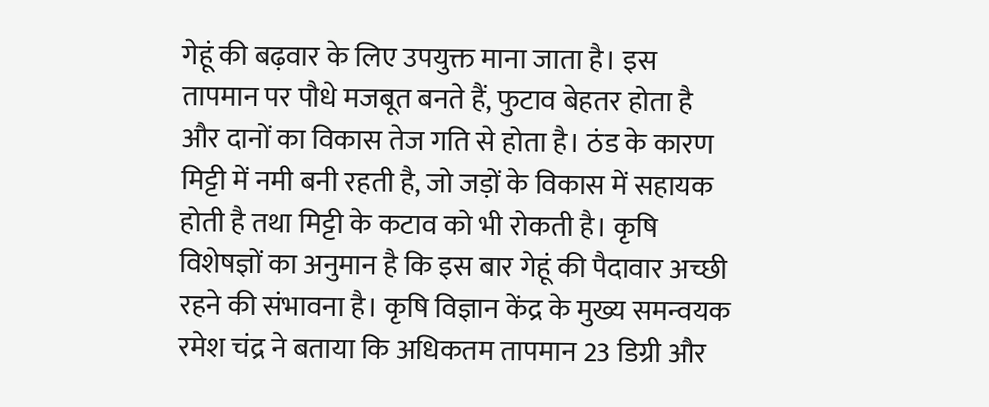गेहूं की बढ़वार के लिए उपयुक्त माना जाता है। इस तापमान पर पौधे मजबूत बनते हैं, फुटाव बेहतर होता है और दानों का विकास तेज गति से होता है। ठंड के कारण मिट्टी में नमी बनी रहती है, जो जड़ों के विकास में सहायक होती है तथा मिट्टी के कटाव को भी रोकती है। कृषि विशेषज्ञों का अनुमान है कि इस बार गेहूं की पैदावार अच्छी रहने की संभावना है। कृषि विज्ञान केंद्र के मुख्य समन्वयक रमेश चंद्र ने बताया कि अधिकतम तापमान 23 डिग्री और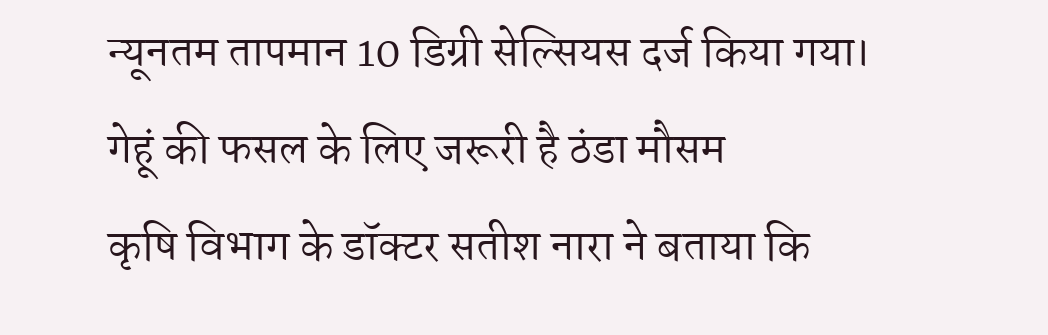न्यूनतम तापमान 10 डिग्री सेल्सियस दर्ज किया गया।
गेहूं की फसल के लिए जरूरी है ठंडा मौसम
कृषि विभाग के डॉक्टर सतीश नारा ने बताया कि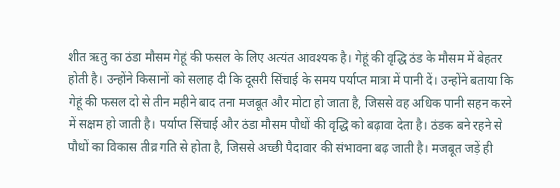शीत ऋतु का ठंडा मौसम गेहूं की फसल के लिए अत्यंत आवश्यक है। गेहूं की वृद्धि ठंड के मौसम में बेहतर होती है। उन्होंने किसानों को सलाह दी कि दूसरी सिंचाई के समय पर्याप्त मात्रा में पानी दें। उन्होंने बताया कि गेहूं की फसल दो से तीन महीने बाद तना मजबूत और मोटा हो जाता है, जिससे वह अधिक पानी सहन करने में सक्षम हो जाती है। पर्याप्त सिंचाई और ठंडा मौसम पौधों की वृद्धि को बढ़ावा देता है। ठंडक बने रहने से पौधों का विकास तीव्र गति से होता है, जिससे अच्छी पैदावार की संभावना बढ़ जाती है। मजबूत जड़ें ही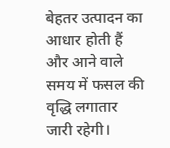बेहतर उत्पादन का आधार होती हैं और आने वाले समय में फसल की वृद्धि लगातार जारी रहेगी।